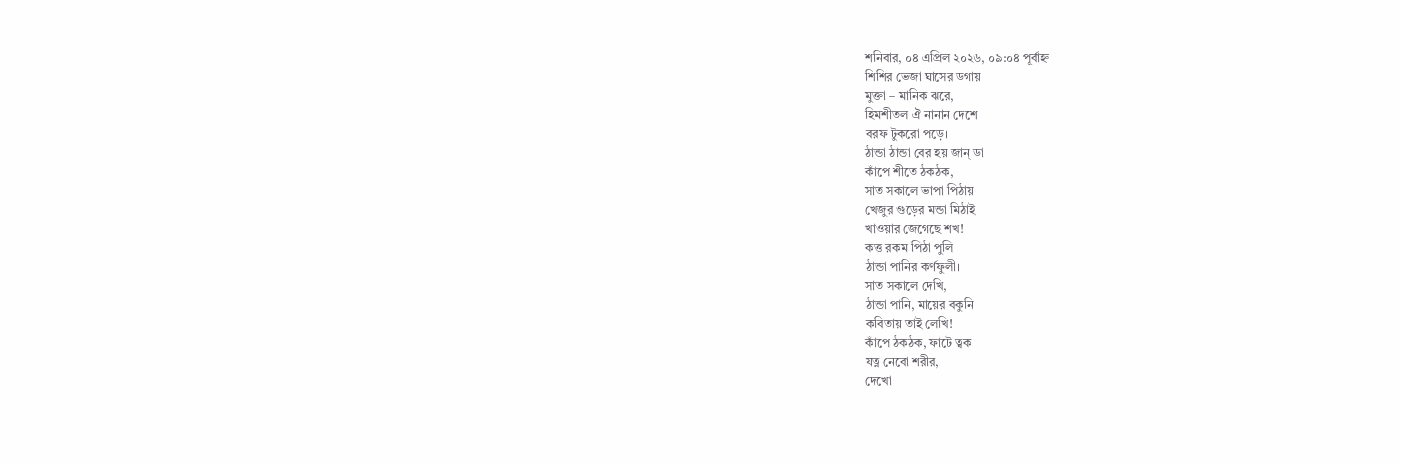শনিবার, ০৪ এপ্রিল ২০২৬, ০৯:০৪ পূর্বাহ্ন
শিশির ভেজা ঘাসের ডগায়
মুক্তা – মানিক ঝরে,
হিমশীতল ঐ নানান দেশে
বরফ টুকরো পড়ে।
ঠান্ডা ঠান্ডা বের হয় জান্ ডা
কাঁপে শীতে ঠকঠক,
সাত সকালে ভাপা পিঠায়
খেজুর গুড়ের মন্ডা মিঠাই
খাওয়ার জেগেছে শখ!
কত্ত রকম পিঠা পুলি
ঠান্ডা পানির কর্ণফুলী।
সাত সকালে দেখি,
ঠান্ডা পানি, মায়ের বকুনি
কবিতায় তাই লেখি!
কাঁপে ঠকঠক, ফাটে ত্বক
যত্ন নেবো শরীর,
দেখো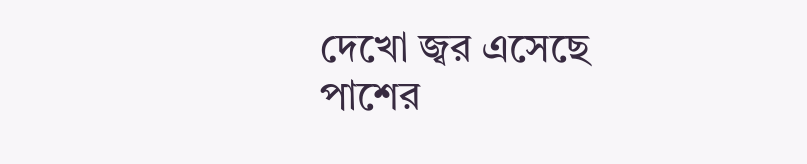দেখো জ্বর এসেছে
পাশের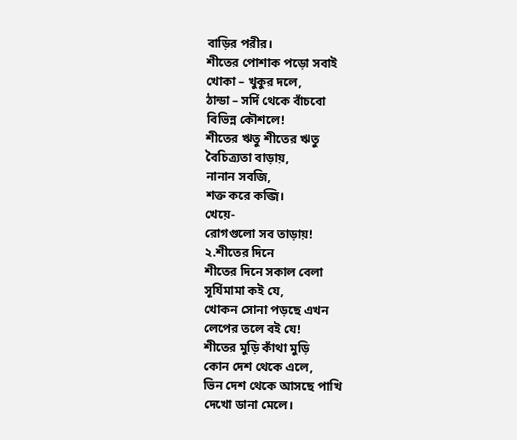বাড়ির পরীর।
শীতের পোশাক পড়ো সবাই
খোকা – খুকুর দলে,
ঠান্ডা – সর্দি থেকে বাঁচবো
বিভিন্ন কৌশলে!
শীতের ঋতু শীতের ঋতু
বৈচিত্র্যতা বাড়ায়,
নানান সবজি,
শক্ত করে কব্জি।
খেয়ে-
রোগগুলো সব তাড়ায়!
২.শীতের দিনে
শীতের দিনে সকাল বেলা
সূর্যিমামা কই যে,
খোকন সোনা পড়ছে এখন
লেপের তলে বই যে!
শীতের মুড়ি কাঁথা মুড়ি
কোন দেশ থেকে এলে,
ভিন দেশ থেকে আসছে পাখি
দেখো ডানা মেলে।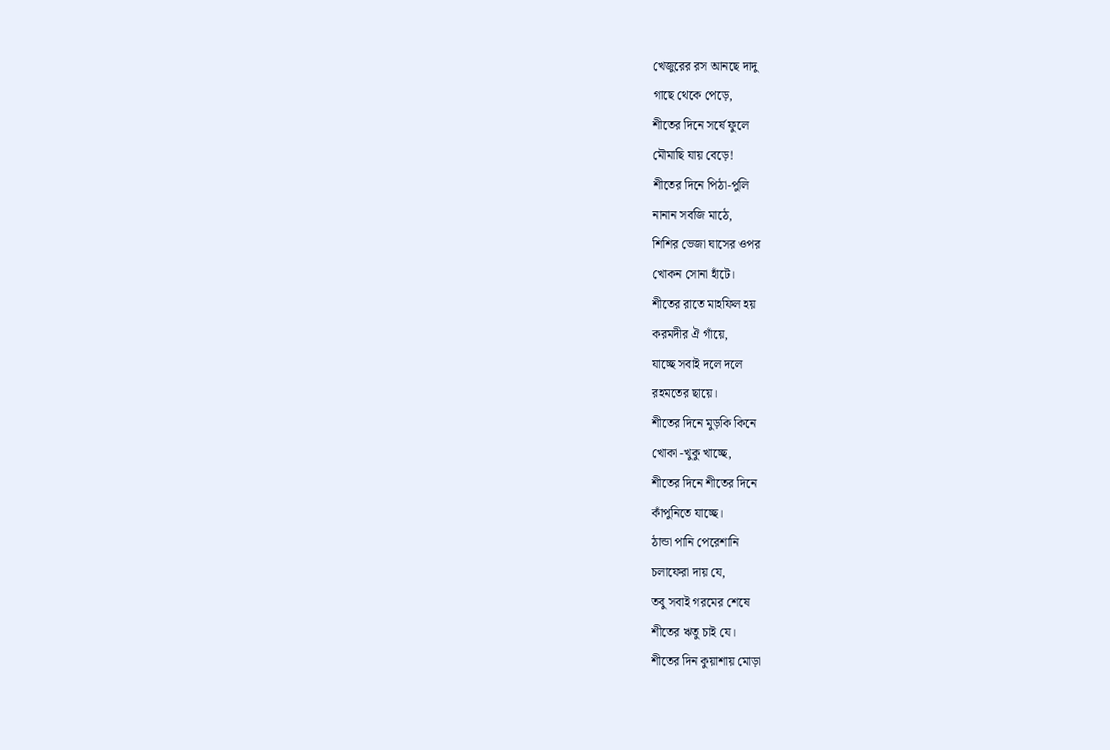খেজুরের রস আনছে দাদু
গাছে থেকে পেড়ে,
শীতের দিনে সর্ষে ফুলে
মৌমাছি যায় বেড়ে!
শীতের দিনে পিঠা-পুলি
নানান সবজি মাঠে,
শিশির ভেজা ঘাসের ওপর
খোকন সোনা হাঁটে।
শীতের রাতে মাহফিল হয়
করমদীর ঐ গাঁয়ে,
যাচ্ছে সবাই দলে দলে
রহমতের ছায়ে।
শীতের দিনে মুড়কি কিনে
খোকা -খুকু খাচ্ছে,
শীতের দিনে শীতের দিনে
কাঁপুনিতে যাচ্ছে।
ঠান্ডা পানি পেরেশানি
চলাফেরা দায় যে,
তবু সবাই গরমের শেষে
শীতের ঋতু চাই যে।
শীতের দিন কুয়াশায় মোড়া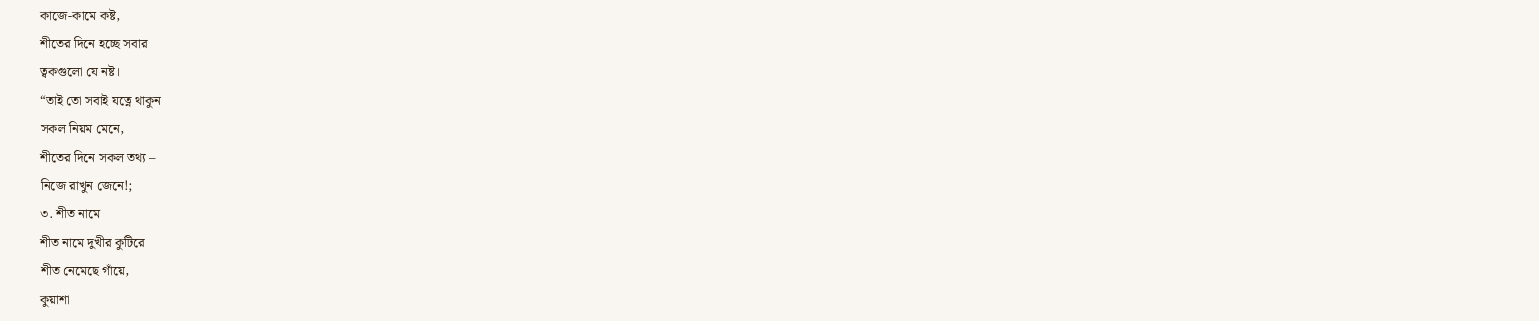কাজে-কামে কষ্ট,
শীতের দিনে হচ্ছে সবার
ত্বকগুলো যে নষ্ট।
“তাই তো সবাই যত্নে থাকুন
সকল নিয়ম মেনে,
শীতের দিনে সকল তথ্য –
নিজে রাখুন জেনে!;
৩. শীত নামে
শীত নামে দুখীর কুটিরে
শীত নেমেছে গাঁয়ে,
কুয়াশা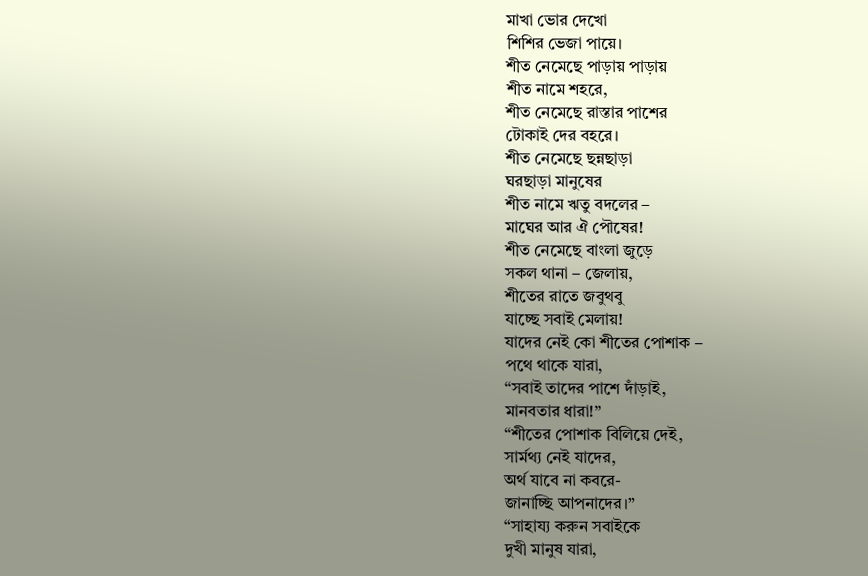মাখা ভোর দেখো
শিশির ভেজা পায়ে।
শীত নেমেছে পাড়ায় পাড়ায়
শীত নামে শহরে,
শীত নেমেছে রাস্তার পাশের
টোকাই দের বহরে।
শীত নেমেছে ছন্নছাড়া
ঘরছাড়া মানুষের
শীত নামে ঋতু বদলের –
মাঘের আর ঐ পৌষের!
শীত নেমেছে বাংলা জুড়ে
সকল থানা – জেলায়,
শীতের রাতে জবুথবু
যাচ্ছে সবাই মেলায়!
যাদের নেই কো শীতের পোশাক –
পথে থাকে যারা,
“সবাই তাদের পাশে দাঁড়াই,
মানবতার ধারা!”
“শীতের পোশাক বিলিয়ে দেই,
সার্মথ্য নেই যাদের,
অর্থ যাবে না কবরে-
জানাচ্ছি আপনাদের।”
“সাহায্য করুন সবাইকে
দুখী মানুষ যারা,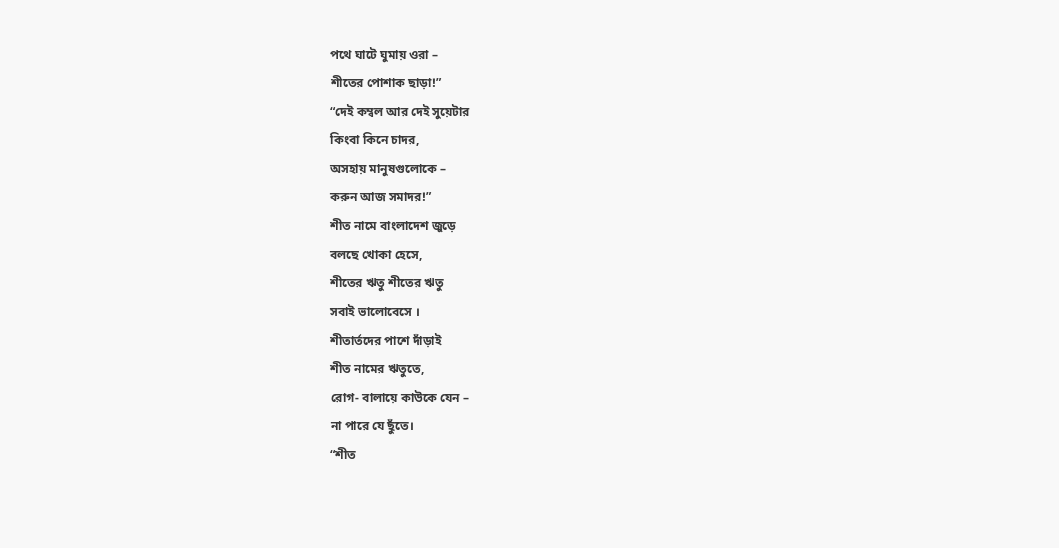পথে ঘাটে ঘুমায় ওরা –
শীতের পোশাক ছাড়া!”
“দেই কম্বল আর দেই সুয়েটার
কিংবা কিনে চাদর,
অসহায় মানুষগুলোকে –
করুন আজ সমাদর!”
শীত নামে বাংলাদেশ জুড়ে
বলছে খোকা হেসে,
শীতের ঋতু শীতের ঋতু
সবাই ভালোবেসে ।
শীতার্তদের পাশে দাঁড়াই
শীত নামের ঋতুতে,
রোগ- বালায়ে কাউকে যেন –
না পারে যে ছুঁতে।
“শীত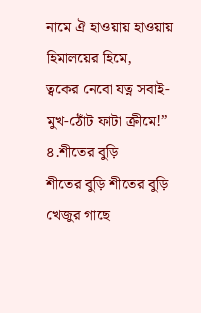নামে ঐ হাওয়ায় হাওয়ায়
হিমালয়ের হিমে,
ত্বকের নেবো যত্ন সবাই-
মুখ-ঠোঁট ফাটা ক্রীমে!”
৪.শীতের বুড়ি
শীতের বুড়ি শীতের বুড়ি
খেজুর গাছে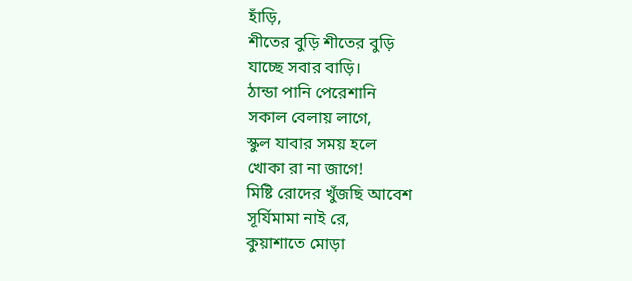হাঁড়ি,
শীতের বুড়ি শীতের বুড়ি
যাচ্ছে সবার বাড়ি।
ঠান্ডা পানি পেরেশানি
সকাল বেলায় লাগে,
স্কুল যাবার সময় হলে
খোকা রা না জাগে!
মিষ্টি রোদের খুঁজছি আবেশ
সূর্যিমামা নাই রে,
কুয়াশাতে মোড়া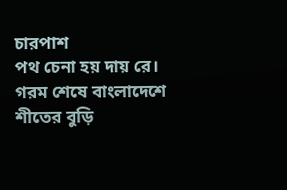চারপাশ
পথ চেনা হয় দায় রে।
গরম শেষে বাংলাদেশে
শীতের বুড়ি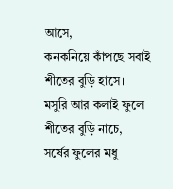আসে,
কনকনিয়ে কাঁপছে সবাই
শীতের বুড়ি হাসে।
মসুরি আর কলাই ফুলে
শীতের বুড়ি নাচে,
সর্ষের ফুলের মধু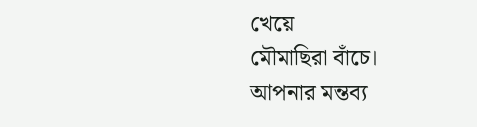খেয়ে
মৌমাছিরা বাঁচে।
আপনার মন্তব্য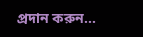প্রদান করুন...